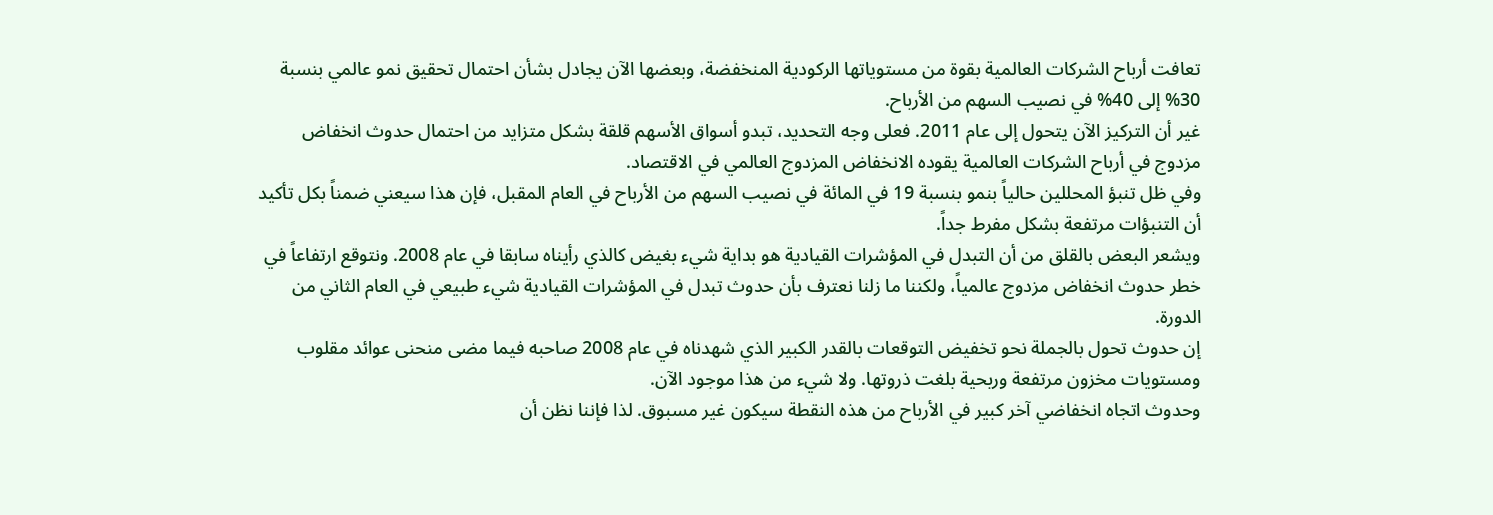تعافت أرباح الشركات العالمية بقوة من مستوياتها الركودية المنخفضة، وبعضها الآن يجادل بشأن احتمال تحقيق نمو عالمي بنسبة 30% إلى 40% في نصيب السهم من الأرباح.
غير أن التركيز الآن يتحول إلى عام 2011. فعلى وجه التحديد، تبدو أسواق الأسهم قلقة بشكل متزايد من احتمال حدوث انخفاض مزدوج في أرباح الشركات العالمية يقوده الانخفاض المزدوج العالمي في الاقتصاد.
وفي ظل تنبؤ المحللين حالياً بنمو بنسبة 19 في المائة في نصيب السهم من الأرباح في العام المقبل، فإن هذا سيعني ضمناً بكل تأكيد أن التنبؤات مرتفعة بشكل مفرط جداً.
ويشعر البعض بالقلق من أن التبدل في المؤشرات القيادية هو بداية شيء بغيض كالذي رأيناه سابقا في عام 2008. ونتوقع ارتفاعاً في خطر حدوث انخفاض مزدوج عالمياً، ولكننا ما زلنا نعترف بأن حدوث تبدل في المؤشرات القيادية شيء طبيعي في العام الثاني من الدورة.
إن حدوث تحول بالجملة نحو تخفيض التوقعات بالقدر الكبير الذي شهدناه في عام 2008 صاحبه فيما مضى منحنى عوائد مقلوب ومستويات مخزون مرتفعة وربحية بلغت ذروتها. ولا شيء من هذا موجود الآن.
وحدوث اتجاه انخفاضي آخر كبير في الأرباح من هذه النقطة سيكون غير مسبوق. لذا فإننا نظن أن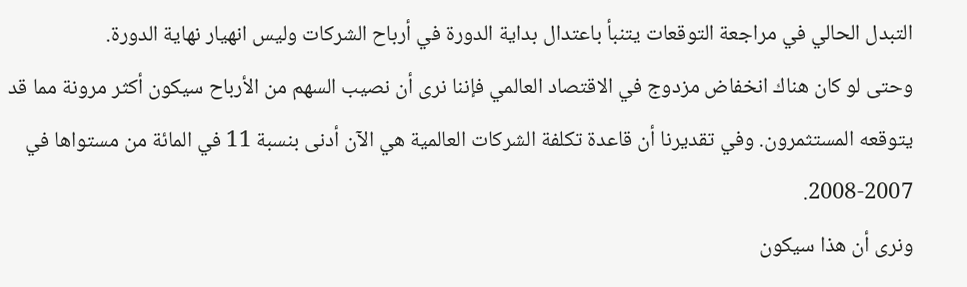التبدل الحالي في مراجعة التوقعات يتنبأ باعتدال بداية الدورة في أرباح الشركات وليس انهيار نهاية الدورة.
وحتى لو كان هناك انخفاض مزدوج في الاقتصاد العالمي فإننا نرى أن نصيب السهم من الأرباح سيكون أكثر مرونة مما قد يتوقعه المستثمرون. وفي تقديرنا أن قاعدة تكلفة الشركات العالمية هي الآن أدنى بنسبة 11 في المائة من مستواها في 2007-2008.
ونرى أن هذا سيكون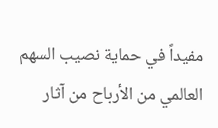مفيداً في حماية نصيب السهم العالمي من الأرباح من آثار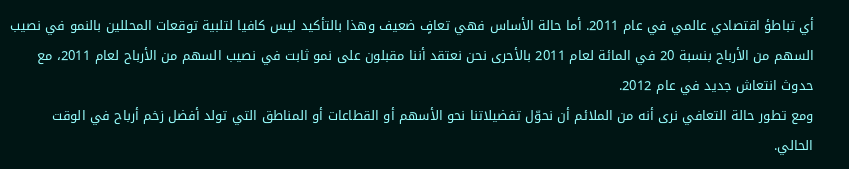أي تباطؤ اقتصادي عالمي في عام 2011. أما حالة الأساس فهي تعافٍ ضعيف وهذا بالتأكيد ليس كافيا لتلبية توقعات المحللين بالنمو في نصيب السهم من الأرباح بنسبة 20 في المائة لعام 2011 بالأحرى نحن نعتقد أننا مقبلون على نمو ثابت في نصيب السهم من الأرباح لعام 2011، مع حدوث انتعاش جديد في عام 2012.
ومع تطور حالة التعافي نرى أنه من الملائم أن نحوّل تفضيلاتنا نحو الأسهم أو القطاعات أو المناطق التي تولد أفضل زخم أرباح في الوقت الحالي.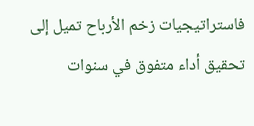فاستراتيجيات زخم الأرباح تميل إلى تحقيق أداء متفوق في سنوات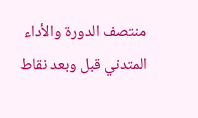منتصف الدورة والأداء المتدني قبل وبعد نقاط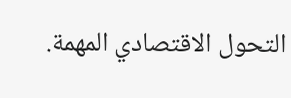التحول الاقتصادي المهمة.